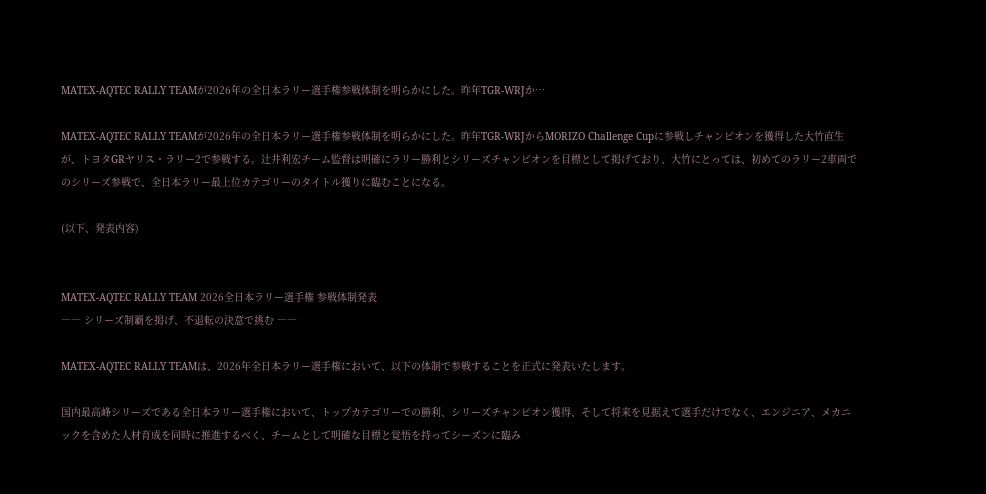MATEX-AQTEC RALLY TEAMが2026年の全日本ラリー選手権参戦体制を明らかにした。昨年TGR-WRJか…

MATEX-AQTEC RALLY TEAMが2026年の全日本ラリー選手権参戦体制を明らかにした。昨年TGR-WRJからMORIZO Challenge Cupに参戦しチャンピオンを獲得した大竹直生が、トヨタGRヤリス・ラリー2で参戦する。辻井利宏チーム監督は明確にラリー勝利とシリーズチャンピオンを目標として掲げており、大竹にとっては、初めてのラリー2車両でのシリーズ参戦で、全日本ラリー最上位カテゴリーのタイトル獲りに臨むことになる。

(以下、発表内容)


MATEX-AQTEC RALLY TEAM 2026全日本ラリー選手権 参戦体制発表
―― シリーズ制覇を掲げ、不退転の決意で挑む ――

MATEX-AQTEC RALLY TEAMは、2026年全日本ラリー選手権において、以下の体制で参戦することを正式に発表いたします。

国内最高峰シリーズである全日本ラリー選手権において、トップカテゴリーでの勝利、シリーズチャンピオン獲得、そして将来を見据えて選手だけでなく、エンジニア、メカニックを含めた人材育成を同時に推進するべく、チームとして明確な目標と覚悟を持ってシーズンに臨み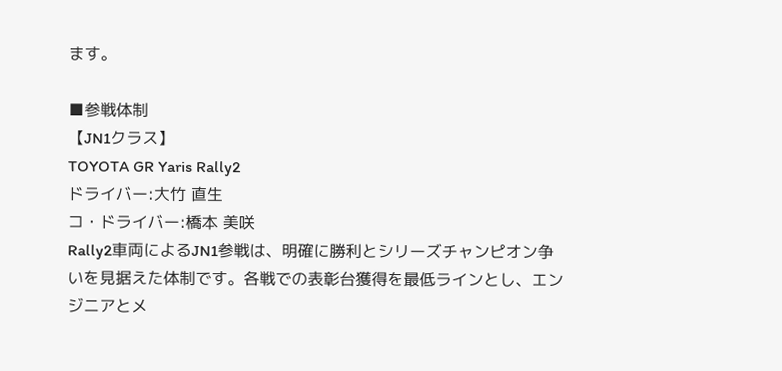ます。

■参戦体制
【JN1クラス】
TOYOTA GR Yaris Rally2
ドライバー:大竹 直生
コ・ドライバー:橋本 美咲
Rally2車両によるJN1参戦は、明確に勝利とシリーズチャンピオン争いを見据えた体制です。各戦での表彰台獲得を最低ラインとし、エンジニアとメ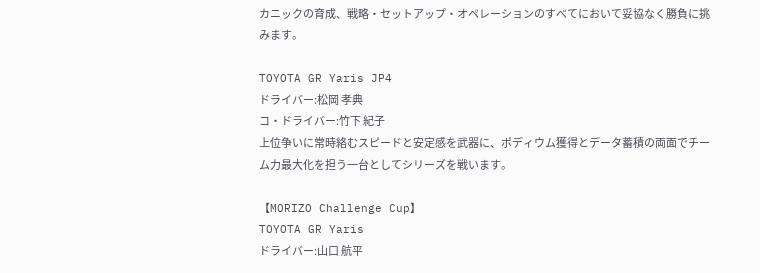カニックの育成、戦略・セットアップ・オペレーションのすべてにおいて妥協なく勝負に挑みます。

TOYOTA GR Yaris JP4
ドライバー:松岡 孝典
コ・ドライバー:竹下 紀子
上位争いに常時絡むスピードと安定感を武器に、ポディウム獲得とデータ蓄積の両面でチーム力最大化を担う一台としてシリーズを戦います。

【MORIZO Challenge Cup】
TOYOTA GR Yaris
ドライバー:山口 航平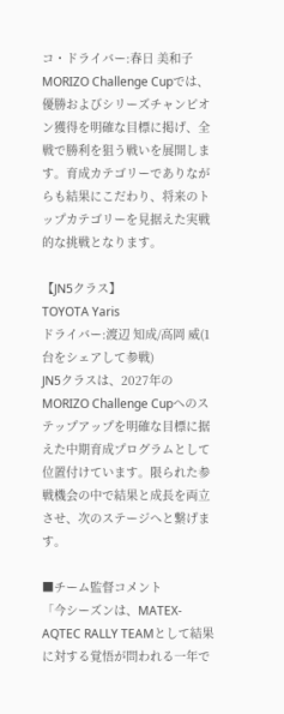コ・ドライバー:春日 美和子
MORIZO Challenge Cupでは、優勝およびシリーズチャンピオン獲得を明確な目標に掲げ、全戦で勝利を狙う戦いを展開します。育成カテゴリーでありながらも結果にこだわり、将来のトップカテゴリーを見据えた実戦的な挑戦となります。

【JN5クラス】
TOYOTA Yaris
ドライバー:渡辺 知成/高岡 威(1台をシェアして参戦)
JN5クラスは、2027年のMORIZO Challenge Cupへのステップアップを明確な目標に据えた中期育成プログラムとして位置付けています。限られた参戦機会の中で結果と成長を両立させ、次のステージへと繋げます。

■チーム監督コメント
「今シーズンは、MATEX-AQTEC RALLY TEAMとして結果に対する覚悟が問われる一年で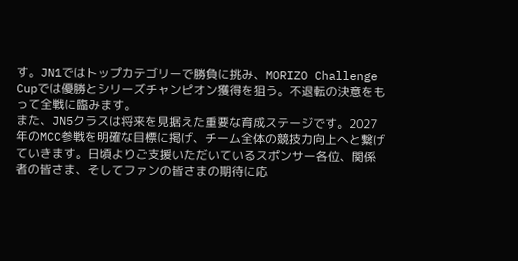す。JN1ではトップカテゴリーで勝負に挑み、MORIZO Challenge Cupでは優勝とシリーズチャンピオン獲得を狙う。不退転の決意をもって全戦に臨みます。
また、JN5クラスは将来を見据えた重要な育成ステージです。2027年のMCC参戦を明確な目標に掲げ、チーム全体の競技力向上へと繋げていきます。日頃よりご支援いただいているスポンサー各位、関係者の皆さま、そしてファンの皆さまの期待に応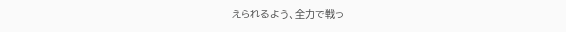えられるよう、全力で戦っ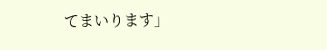てまいります」